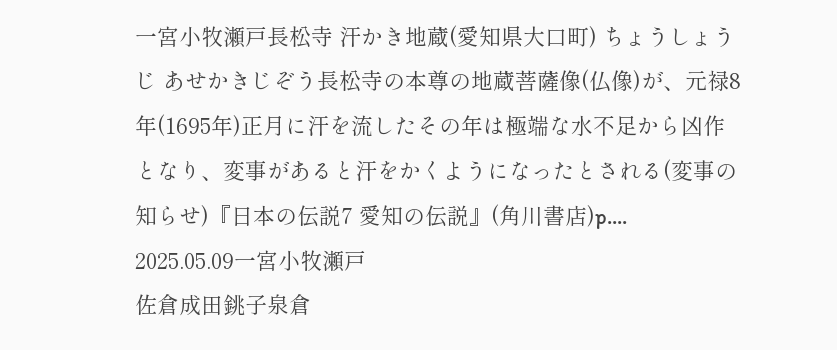一宮小牧瀬戸長松寺 汗かき地蔵(愛知県大口町) ちょうしょうじ あせかきじぞう長松寺の本尊の地蔵菩薩像(仏像)が、元禄8年(1695年)正月に汗を流したその年は極端な水不足から凶作となり、変事があると汗をかくようになったとされる(変事の知らせ)『日本の伝説7 愛知の伝説』(角川書店)p.... 2025.05.09一宮小牧瀬戸
佐倉成田銚子泉倉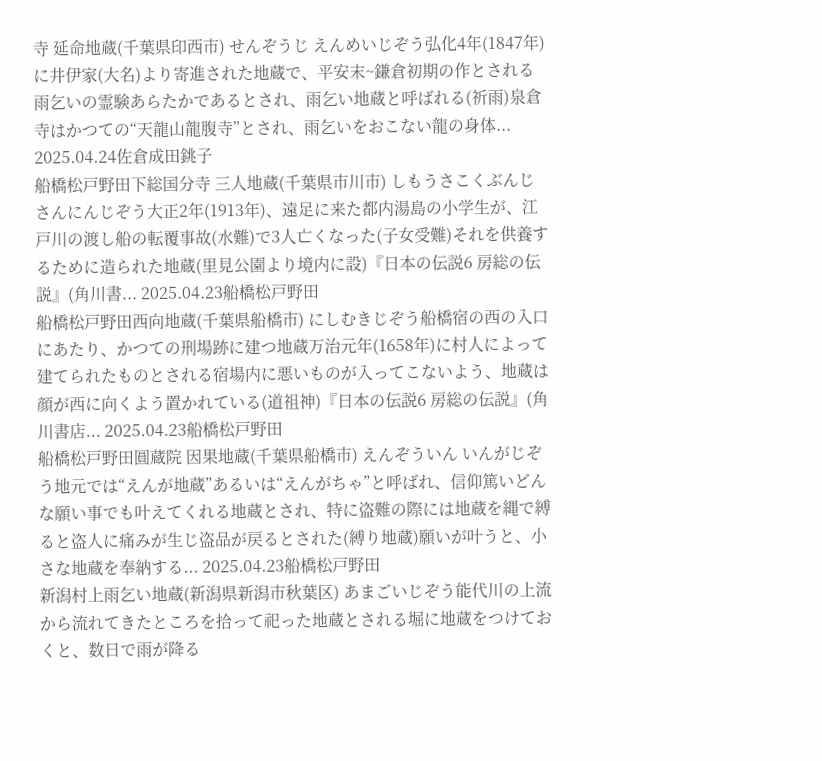寺 延命地蔵(千葉県印西市) せんぞうじ えんめいじぞう弘化4年(1847年)に井伊家(大名)より寄進された地蔵で、平安末~鎌倉初期の作とされる雨乞いの霊験あらたかであるとされ、雨乞い地蔵と呼ばれる(祈雨)泉倉寺はかつての“天龍山龍腹寺”とされ、雨乞いをおこない龍の身体... 2025.04.24佐倉成田銚子
船橋松戸野田下総国分寺 三人地蔵(千葉県市川市) しもうさこくぶんじ さんにんじぞう大正2年(1913年)、遠足に来た都内湯島の小学生が、江戸川の渡し船の転覆事故(水難)で3人亡くなった(子女受難)それを供養するために造られた地蔵(里見公園より境内に設)『日本の伝説6 房総の伝説』(角川書... 2025.04.23船橋松戸野田
船橋松戸野田西向地蔵(千葉県船橋市) にしむきじぞう船橋宿の西の入口にあたり、かつての刑場跡に建つ地蔵万治元年(1658年)に村人によって建てられたものとされる宿場内に悪いものが入ってこないよう、地蔵は顔が西に向くよう置かれている(道祖神)『日本の伝説6 房総の伝説』(角川書店... 2025.04.23船橋松戸野田
船橋松戸野田圓蔵院 因果地蔵(千葉県船橋市) えんぞういん いんがじぞう地元では“えんが地蔵”あるいは“えんがちゃ”と呼ばれ、信仰篤いどんな願い事でも叶えてくれる地蔵とされ、特に盗難の際には地蔵を縄で縛ると盗人に痛みが生じ盗品が戻るとされた(縛り地蔵)願いが叶うと、小さな地蔵を奉納する... 2025.04.23船橋松戸野田
新潟村上雨乞い地蔵(新潟県新潟市秋葉区) あまごいじぞう能代川の上流から流れてきたところを拾って祀った地蔵とされる堀に地蔵をつけておくと、数日で雨が降る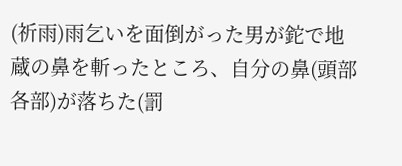(祈雨)雨乞いを面倒がった男が鉈で地蔵の鼻を斬ったところ、自分の鼻(頭部各部)が落ちた(罰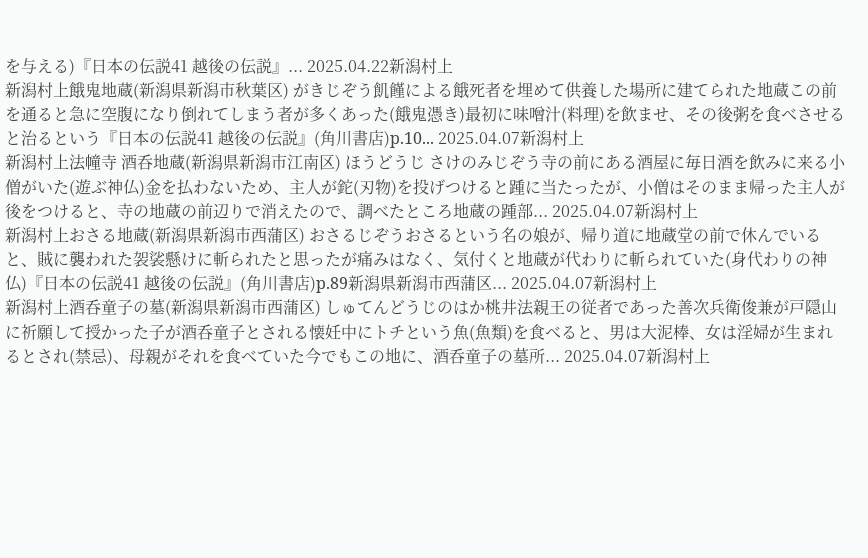を与える)『日本の伝説41 越後の伝説』... 2025.04.22新潟村上
新潟村上餓鬼地蔵(新潟県新潟市秋葉区) がきじぞう飢饉による餓死者を埋めて供養した場所に建てられた地蔵この前を通ると急に空腹になり倒れてしまう者が多くあった(餓鬼憑き)最初に味噌汁(料理)を飲ませ、その後粥を食べさせると治るという『日本の伝説41 越後の伝説』(角川書店)p.10... 2025.04.07新潟村上
新潟村上法幢寺 酒呑地蔵(新潟県新潟市江南区) ほうどうじ さけのみじぞう寺の前にある酒屋に毎日酒を飲みに来る小僧がいた(遊ぶ神仏)金を払わないため、主人が鉈(刃物)を投げつけると踵に当たったが、小僧はそのまま帰った主人が後をつけると、寺の地蔵の前辺りで消えたので、調べたところ地蔵の踵部... 2025.04.07新潟村上
新潟村上おさる地蔵(新潟県新潟市西蒲区) おさるじぞうおさるという名の娘が、帰り道に地蔵堂の前で休んでいると、賊に襲われた袈裟懸けに斬られたと思ったが痛みはなく、気付くと地蔵が代わりに斬られていた(身代わりの神仏)『日本の伝説41 越後の伝説』(角川書店)p.89新潟県新潟市西蒲区... 2025.04.07新潟村上
新潟村上酒呑童子の墓(新潟県新潟市西蒲区) しゅてんどうじのはか桃井法親王の従者であった善次兵衛俊兼が戸隠山に祈願して授かった子が酒呑童子とされる懐妊中にトチという魚(魚類)を食べると、男は大泥棒、女は淫婦が生まれるとされ(禁忌)、母親がそれを食べていた今でもこの地に、酒呑童子の墓所... 2025.04.07新潟村上